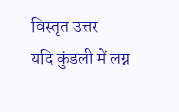विस्तृत उत्तर
यदि कुंडली में लग्न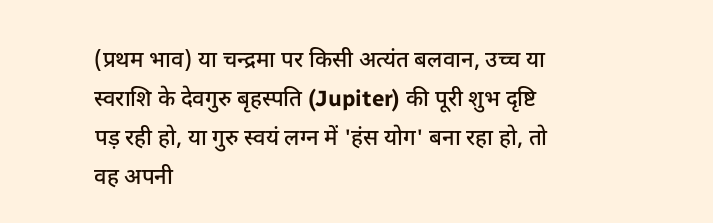(प्रथम भाव) या चन्द्रमा पर किसी अत्यंत बलवान, उच्च या स्वराशि के देवगुरु बृहस्पति (Jupiter) की पूरी शुभ दृष्टि पड़ रही हो, या गुरु स्वयं लग्न में 'हंस योग' बना रहा हो, तो वह अपनी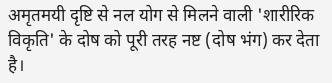अमृतमयी दृष्टि से नल योग से मिलने वाली 'शारीरिक विकृति' के दोष को पूरी तरह नष्ट (दोष भंग) कर देता है।